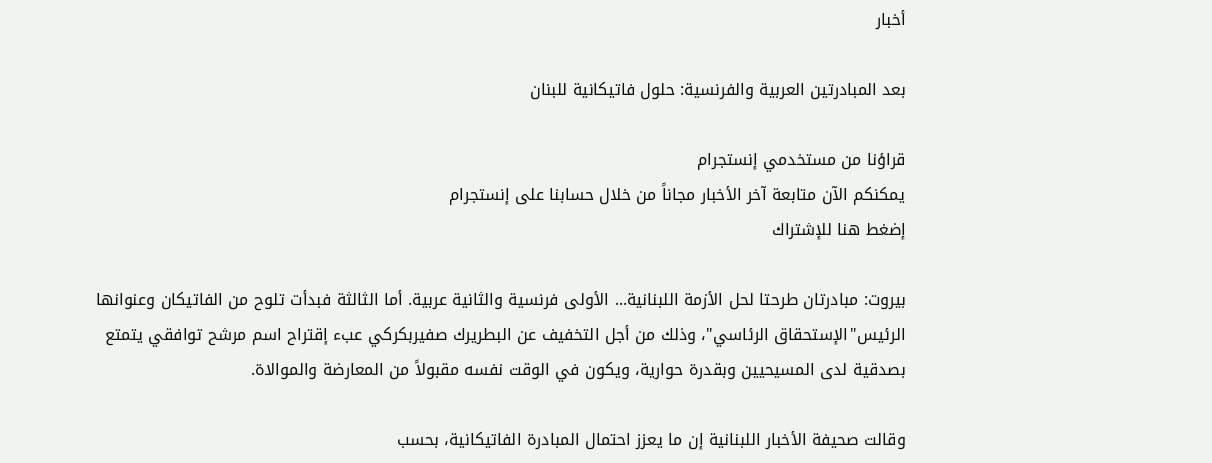أخبار

بعد المبادرتين العربية والفرنسية: حلول فاتيكانية للبنان

قراؤنا من مستخدمي إنستجرام
يمكنكم الآن متابعة آخر الأخبار مجاناً من خلال حسابنا على إنستجرام
إضغط هنا للإشتراك

بيروت: مبادرتان طرحتا لحل الأزمة اللبنانية... الأولى فرنسية والثانية عربية. أما الثالثة فبدأت تلوح من الفاتيكان وعنوانها الرئيس"الإستحقاق الرئاسي"، وذلك من أجل التخفيف عن البطريرك صفيربكركي عبء إقتراح اسم مرشح توافقي يتمتع بصدقية لدى المسيحيين وبقدرة حوارية، ويكون في الوقت نفسه مقبولاً من المعارضة والموالاة.

وقالت صحيفة الأخبار اللبنانية إن ما يعزز احتمال المبادرة الفاتيكانية، بحسب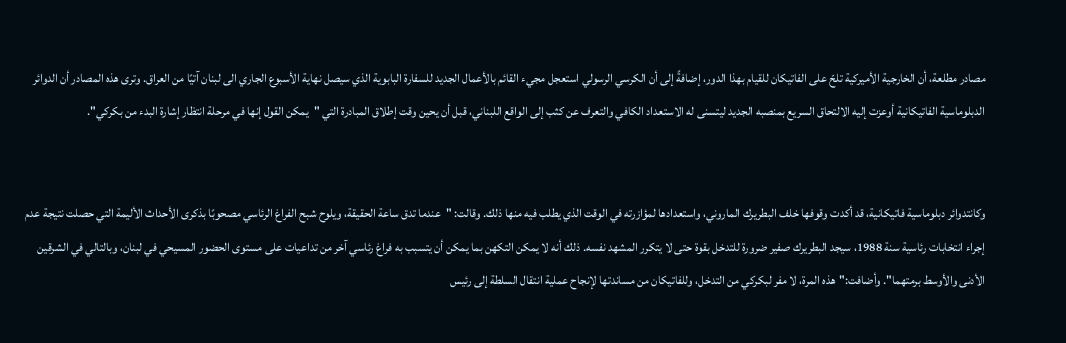مصادر مطلعة، أن الخارجية الأميركية تلحّ على الفاتيكان للقيام بهذا الدور، إضافةً إلى أن الكرسي الرسولي استعجل مجيء القائم بالأعمال الجديد للسفارة البابوية الذي سيصل نهاية الأسبوع الجاري الى لبنان آتيًا من العراق. وترى هذه المصادر أن الدوائر الدبلوماسية الفاتيكانية أوعزت إليه الالتحاق السريع بمنصبه الجديد ليتسنى له الاستعداد الكافي والتعرف عن كثب إلى الواقع اللبناني، قبل أن يحين وقت إطلاق المبادرة التي "يمكن القول إنها في مرحلة انتظار إشارة البدء من بكركي".


وكانتدوائر دبلوماسية فاتيكانية، قد أكدت وقوفها خلف البطريرك الماروني، واستعدادها لمؤازرته في الوقت الذي يطلب فيه منها ذلك. وقالت: "عندما تدق ساعة الحقيقة، ويلوح شبح الفراغ الرئاسي مصحوبًا بذكرى الأحداث الأليمة التي حصلت نتيجة عدم إجراء انتخابات رئاسية سنة 1988، سيجد البطريرك صفير ضرورة للتدخل بقوة حتى لا يتكرر المشهد نفسه. ذلك أنه لا يمكن التكهن بما يمكن أن يتسبب به فراغ رئاسي آخر من تداعيات على مستوى الحضور المسيحي في لبنان، وبالتالي في الشرقين الأدنى والأوسط برمتهما". وأضافت:"هذه المرة، لا مفر لبكركي من التدخل، وللفاتيكان من مساندتها لإنجاح عملية انتقال السلطة إلى رئيس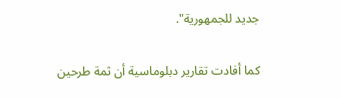جديد للجمهورية".

كما أفادت تقارير دبلوماسية أن ثمة طرحين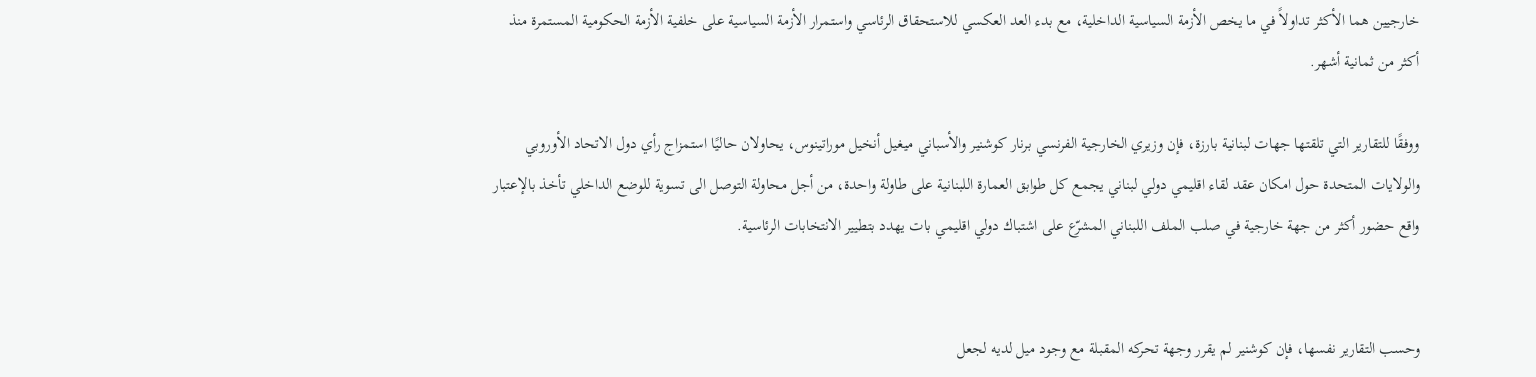خارجيين هما الأكثر تداولاً في ما يخص الأزمة السياسية الداخلية، مع بدء العد العكسي للاستحقاق الرئاسي واستمرار الأزمة السياسية على خلفية الأزمة الحكومية المستمرة منذ أكثر من ثمانية أشهر.

ووفقًا للتقارير التي تلقتها جهات لبنانية بارزة، فإن وزيري الخارجية الفرنسي برنار كوشنير والأسباني ميغيل أنخيل موراتينوس، يحاولان حاليًا استمزاج رأي دول الاتحاد الأوروبي والولايات المتحدة حول امكان عقد لقاء اقليمي دولي لبناني يجمع كل طوابق العمارة اللبنانية على طاولة واحدة، من أجل محاولة التوصل الى تسوية للوضع الداخلي تأخذ بالإعتبار واقع حضور أكثر من جهة خارجية في صلب الملف اللبناني المشرّع على اشتباك دولي اقليمي بات يهدد بتطيير الانتخابات الرئاسية.


وحسب التقارير نفسها، فإن كوشنير لم يقرر وجهة تحركه المقبلة مع وجود ميل لديه لجعل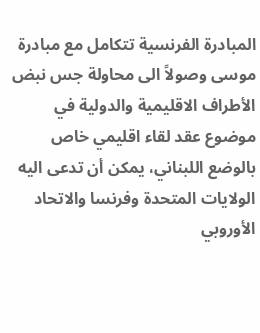المبادرة الفرنسية تتكامل مع مبادرة موسى وصولاً الى محاولة جس نبض الأطراف الاقليمية والدولية في موضوع عقد لقاء اقليمي خاص بالوضع اللبناني، يمكن أن تدعى اليه الولايات المتحدة وفرنسا والاتحاد الأوروبي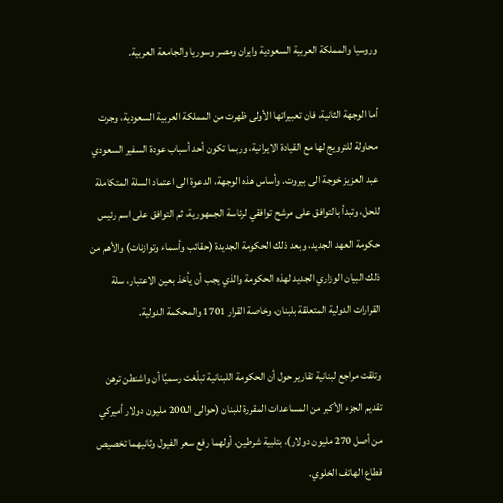وروسيا والمملكة العربية السعودية وايران ومصر وسوريا والجامعة العربية.

أما الوجهة الثانية، فان تعبيراتها الأولى ظهرت من المملكة العربية السعودية، وجرت محاولة للترويج لها مع القيادة الايرانية، وربما تكون أحد أسباب عودة السفير السعودي عبد العزيز خوجة الى بيروت. وأساس هذه الوجهة، الدعوة الى اعتماد السلة المتكاملة للحل، وتبدأ بالتوافق على مرشح توافقي لرئاسة الجمهورية، ثم التوافق على اسم رئيس حكومة العهد الجديد، وبعد ذلك الحكومة الجديدة (حقائب وأسماء وتوازنات) والأهم من ذلك البيان الوزاري الجديد لهذه الحكومة والذي يجب أن يأخذ بعين الاعتبار، سلة القرارات الدولية المتعلقة بلبنان، وخاصة القرار 1701 والمحكمة الدولية.

وتلقت مراجع لبنانية تقارير حول أن الحكومة اللبنانية تبلّغت رسميًا أن واشنطن ترهن تقديم الجزء الأكبر من المساعدات المقررة للبنان (حوالى الـ200 مليون دولار أميركي من أصل 270 مليون دولار)، بتلبية شرطين، أولهما رفع سعر الفيول وثانيهما تخصيص قطاع الهاتف الخلوي.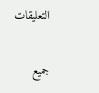التعليقات

جميع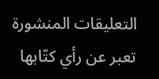التعليقات المنشورة تعبر عن رأي كتّابها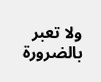ولا تعبر بالضرورة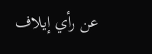عن رأي إيلاف